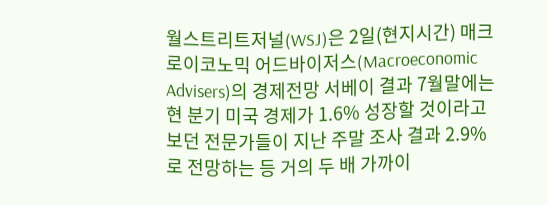월스트리트저널(WSJ)은 2일(현지시간) 매크로이코노믹 어드바이저스(Macroeconomic Advisers)의 경제전망 서베이 결과 7월말에는 현 분기 미국 경제가 1.6% 성장할 것이라고 보던 전문가들이 지난 주말 조사 결과 2.9%로 전망하는 등 거의 두 배 가까이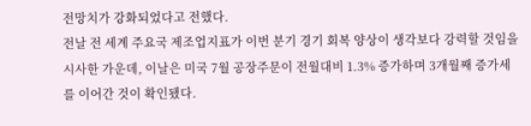전망치가 강화되었다고 전했다.
전날 전 세계 주요국 제조업지표가 이번 분기 경기 회복 양상이 생각보다 강력할 것임을 시사한 가운데, 이날은 미국 7월 공장주문이 전월대비 1.3% 증가하며 3개월째 증가세를 이어간 것이 확인됐다.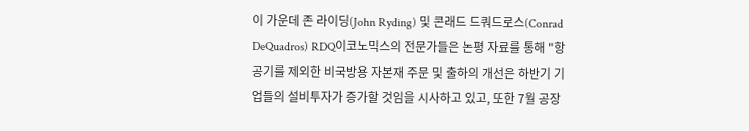이 가운데 존 라이딩(John Ryding) 및 콘래드 드쿼드로스(Conrad DeQuadros) RDQ이코노믹스의 전문가들은 논평 자료를 통해 "항공기를 제외한 비국방용 자본재 주문 및 출하의 개선은 하반기 기업들의 설비투자가 증가할 것임을 시사하고 있고, 또한 7월 공장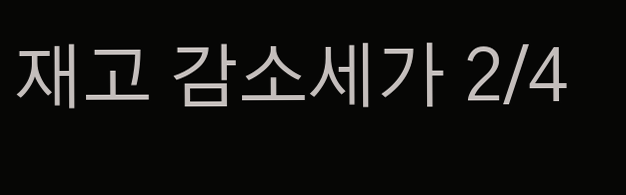재고 감소세가 2/4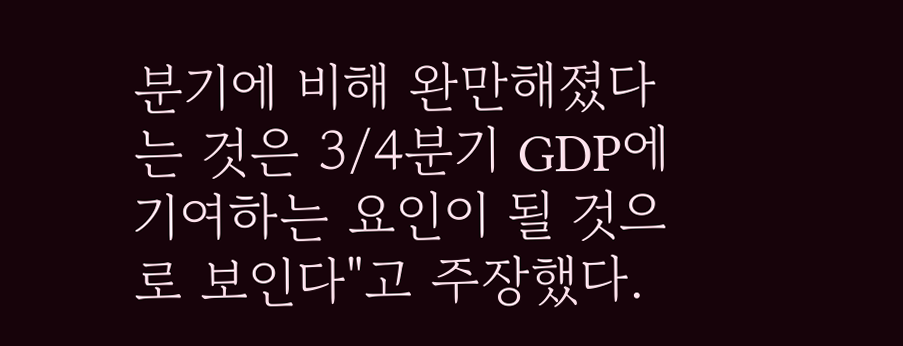분기에 비해 완만해졌다는 것은 3/4분기 GDP에 기여하는 요인이 될 것으로 보인다"고 주장했다.